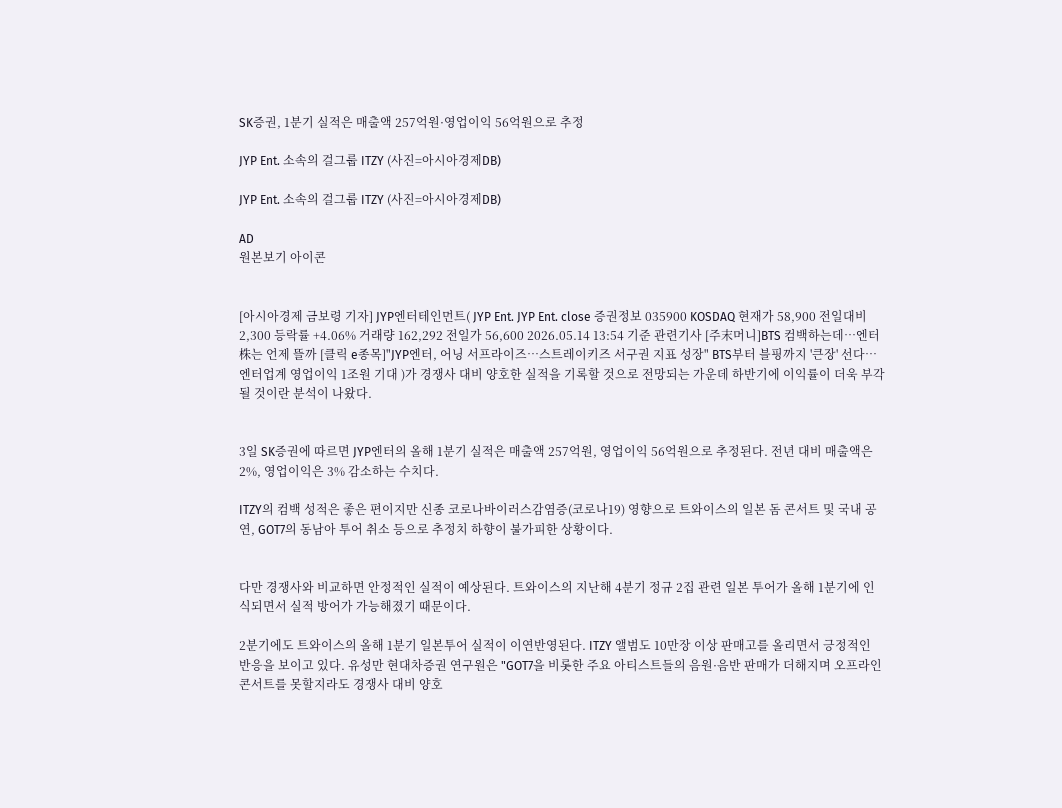SK증권, 1분기 실적은 매출액 257억원·영업이익 56억원으로 추정

JYP Ent. 소속의 걸그룹 ITZY (사진=아시아경제DB)

JYP Ent. 소속의 걸그룹 ITZY (사진=아시아경제DB)

AD
원본보기 아이콘


[아시아경제 금보령 기자] JYP엔터테인먼트( JYP Ent. JYP Ent. close 증권정보 035900 KOSDAQ 현재가 58,900 전일대비 2,300 등락률 +4.06% 거래량 162,292 전일가 56,600 2026.05.14 13:54 기준 관련기사 [주末머니]BTS 컴백하는데…엔터株는 언제 뜰까 [클릭 e종목]"JYP엔터, 어닝 서프라이즈…스트레이키즈 서구권 지표 성장" BTS부터 블핑까지 '큰장' 선다…엔터업계 영업이익 1조원 기대 )가 경쟁사 대비 양호한 실적을 기록할 것으로 전망되는 가운데 하반기에 이익률이 더욱 부각될 것이란 분석이 나왔다.


3일 SK증권에 따르면 JYP엔터의 올해 1분기 실적은 매출액 257억원, 영업이익 56억원으로 추정된다. 전년 대비 매출액은 2%, 영업이익은 3% 감소하는 수치다.

ITZY의 컴백 성적은 좋은 편이지만 신종 코로나바이러스감염증(코로나19) 영향으로 트와이스의 일본 돔 콘서트 및 국내 공연, GOT7의 동남아 투어 취소 등으로 추정치 하향이 불가피한 상황이다.


다만 경쟁사와 비교하면 안정적인 실적이 예상된다. 트와이스의 지난해 4분기 정규 2집 관련 일본 투어가 올해 1분기에 인식되면서 실적 방어가 가능해졌기 때문이다.

2분기에도 트와이스의 올해 1분기 일본투어 실적이 이연반영된다. ITZY 앨범도 10만장 이상 판매고를 올리면서 긍정적인 반응을 보이고 있다. 유성만 현대차증권 연구원은 "GOT7을 비롯한 주요 아티스트들의 음원·음반 판매가 더해지며 오프라인 콘서트를 못할지라도 경쟁사 대비 양호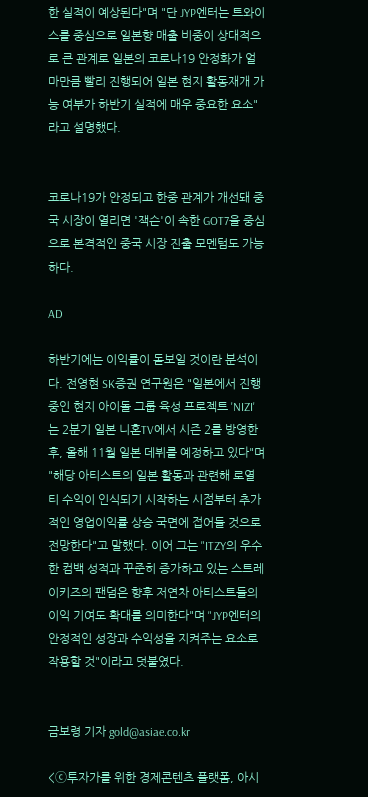한 실적이 예상된다"며 "단 JYP엔터는 트와이스를 중심으로 일본향 매출 비중이 상대적으로 큰 관계로 일본의 코로나19 안정화가 얼마만큼 빨리 진행되어 일본 현지 활동재개 가능 여부가 하반기 실적에 매우 중요한 요소"라고 설명했다.


코로나19가 안정되고 한중 관계가 개선돼 중국 시장이 열리면 '잭슨'이 속한 GOT7을 중심으로 본격적인 중국 시장 진출 모멘텀도 가능하다.

AD

하반기에는 이익률이 돋보일 것이란 분석이다. 전영현 SK증권 연구원은 "일본에서 진행 중인 현지 아이돌 그룹 육성 프로젝트 'NIZI'는 2분기 일본 니혼TV에서 시즌 2를 방영한 후, 올해 11월 일본 데뷔를 예정하고 있다"며 "해당 아티스트의 일본 활동과 관련해 로열티 수익이 인식되기 시작하는 시점부터 추가적인 영업이익률 상승 국면에 접어들 것으로 전망한다"고 말했다. 이어 그는 "ITZY의 우수한 컴백 성적과 꾸준히 증가하고 있는 스트레이키즈의 팬덤은 향후 저연차 아티스트들의 이익 기여도 확대를 의미한다"며 "JYP엔터의 안정적인 성장과 수익성을 지켜주는 요소로 작용할 것"이라고 덧붙였다.


금보령 기자 gold@asiae.co.kr

<ⓒ투자가를 위한 경제콘텐츠 플랫폼, 아시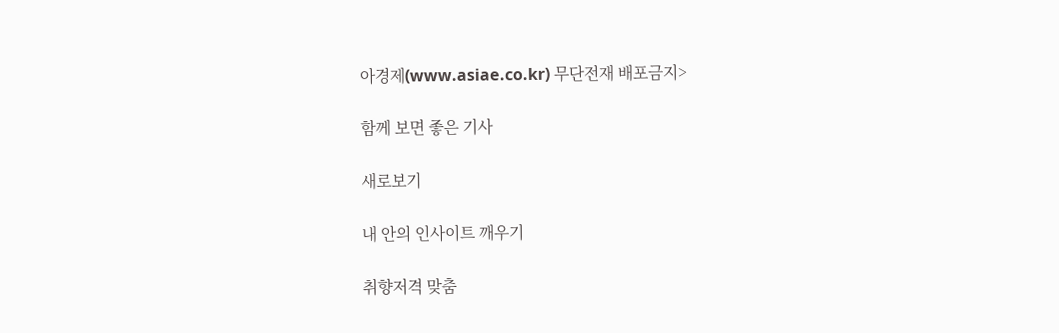아경제(www.asiae.co.kr) 무단전재 배포금지>

함께 보면 좋은 기사

새로보기

내 안의 인사이트 깨우기

취향저격 맞춤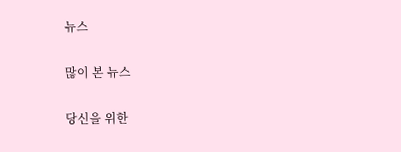뉴스

많이 본 뉴스

당신을 위한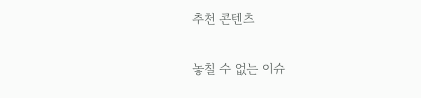추천 콘텐츠

놓칠 수 없는 이슈